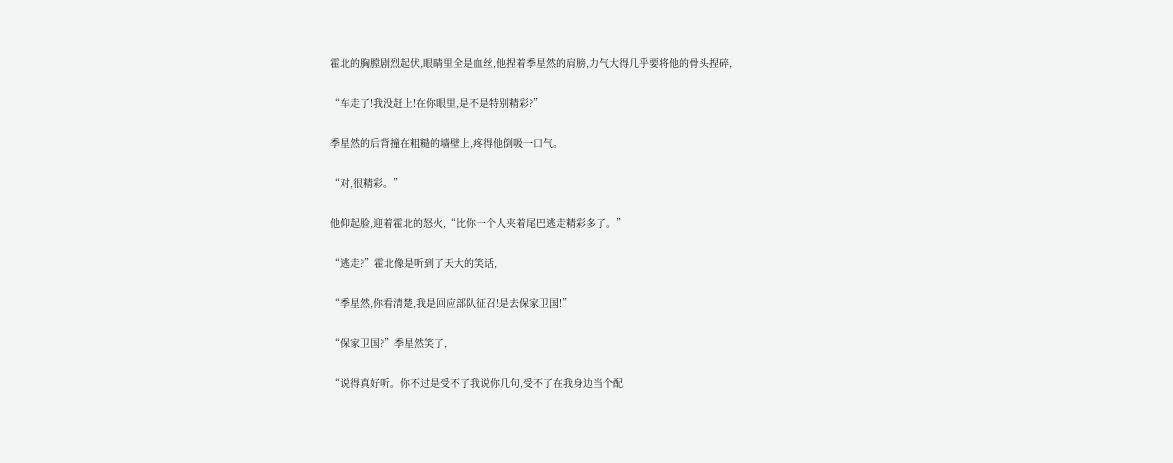霍北的胸膛剧烈起伏,眼睛里全是血丝,他捏着季星然的肩膀,力气大得几乎要将他的骨头捏碎,

“车走了!我没赶上!在你眼里,是不是特别精彩?”

季星然的后背撞在粗糙的墙壁上,疼得他倒吸一口气。

“对,很精彩。”

他仰起脸,迎着霍北的怒火,“比你一个人夹着尾巴逃走精彩多了。”

“逃走?”霍北像是听到了天大的笑话,

“季星然,你看清楚,我是回应部队征召!是去保家卫国!”

“保家卫国?”季星然笑了,

“说得真好听。你不过是受不了我说你几句,受不了在我身边当个配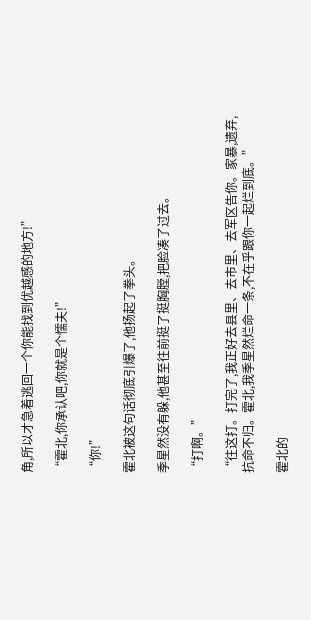角,所以才急着逃回一个你能找到优越感的地方!”

“霍北,你承认吧,你就是个懦夫!”

“你!”

霍北被这句话彻底引爆了,他扬起了拳头。

季星然没有躲,他甚至往前挺了挺胸膛,把脸凑了过去。

“打啊。”

“往这打。打完了,我正好去县里、去市里、去军区告你。家暴,遗弃,抗命不归。霍北,我季星然烂命一条,不在乎跟你一起烂到底。”

霍北的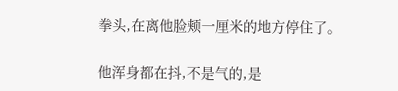拳头,在离他脸颊一厘米的地方停住了。

他浑身都在抖,不是气的,是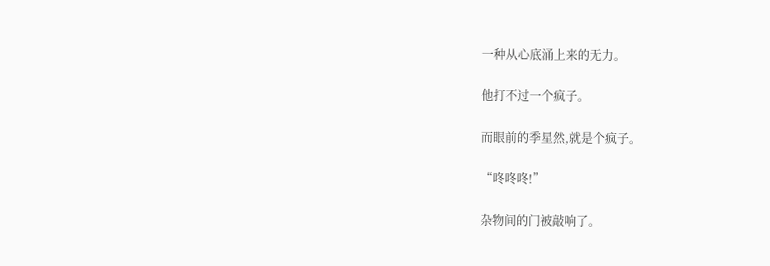一种从心底涌上来的无力。

他打不过一个疯子。

而眼前的季星然,就是个疯子。

“咚咚咚!”

杂物间的门被敲响了。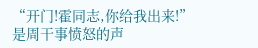“开门!霍同志,你给我出来!”是周干事愤怒的声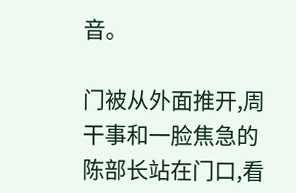音。

门被从外面推开,周干事和一脸焦急的陈部长站在门口,看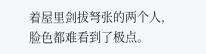着屋里剑拔弩张的两个人,脸色都难看到了极点。